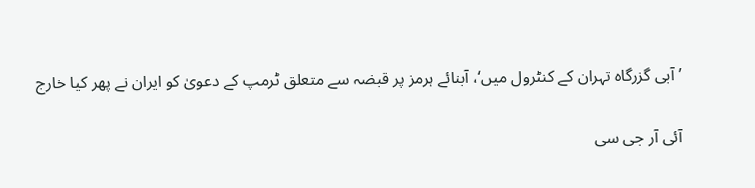’آبی گزرگاہ تہران کے کنٹرول میں‘، آبنائے ہرمز پر قبضہ سے متعلق ٹرمپ کے دعویٰ کو ایران نے پھر کیا خارج

آئی آر جی سی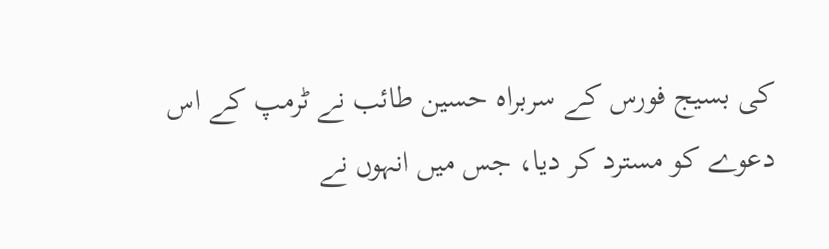کی بسیج فورس کے سربراہ حسین طائب نے ٹرمپ کے اس دعوے کو مسترد کر دیا، جس میں انہوں نے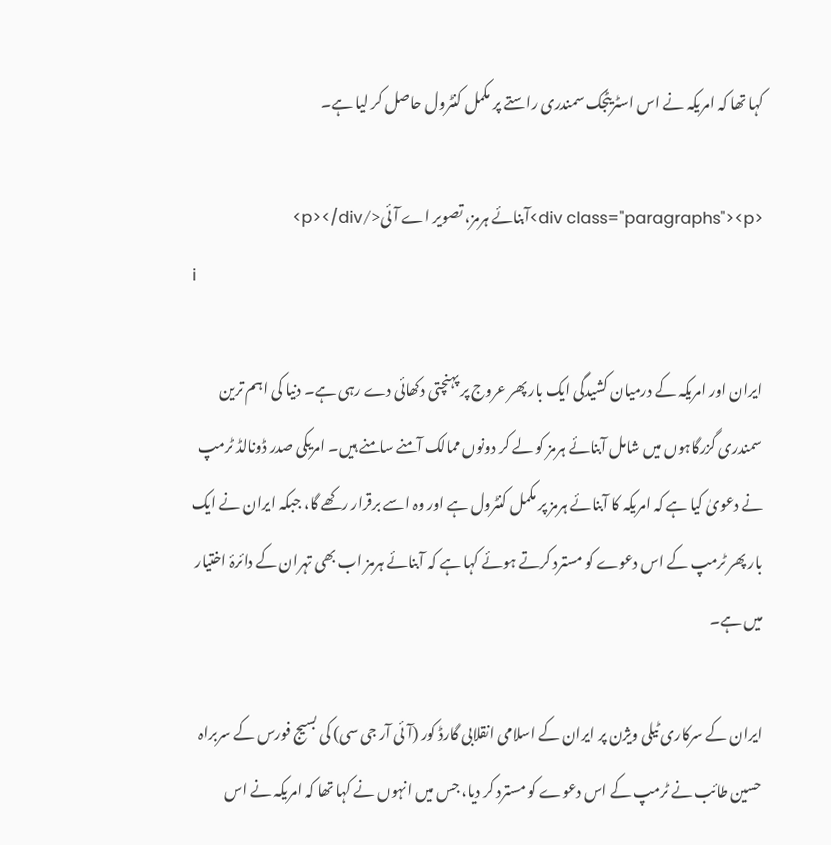کہا تھا کہ امریکہ نے اس اسٹریٹجک سمندری راستے پر مکمل کنٹرول حاصل کر لیا ہے۔

<div class="paragraphs"><p>آبنائے ہرمز، تصویر اے آئی</p></div>
i

ایران اور امریکہ کے درمیان کشیدگی ایک بار پھر عروج پر پہنچتی دکھائی دے رہی ہے۔ دنیا کی اہم ترین سمندری گزرگاہوں میں شامل آبنائے ہرمز کو لے کر دونوں ممالک آمنے سامنے ہیں۔ امریکی صدر ڈونالڈ ٹرمپ نے دعویٰ کیا ہے کہ امریکہ کا آبنائے ہرمز پر مکمل کنٹرول ہے اور وہ اسے برقرار رکھے گا، جبکہ ایران نے ایک بار پھر ٹرمپ کے اس دعوے کو مسترد کرتے ہوئے کہا ہے کہ آبنائے ہرمز اب بھی تہران کے دائرۂ اختیار میں ہے۔

ایران کے سرکاری ٹیلی ویژن پر ایران کے اسلامی انقلابی گارڈ کور (آئی آر جی سی) کی بسیج فورس کے سربراہ حسین طائب نے ٹرمپ کے اس دعوے کو مسترد کر دیا، جس میں انہوں نے کہا تھا کہ امریکہ نے اس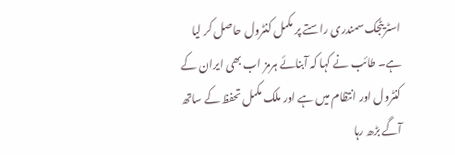اسٹریٹجک سمندری راستے پر مکمل کنٹرول حاصل کر لیا ہے۔ طائب نے کہا کہ آبنائے ہرمز اب بھی ایران کے کنٹرول اور انتظام میں ہے اور ملک مکمل تحفظ کے ساتھ آگے بڑھ رہا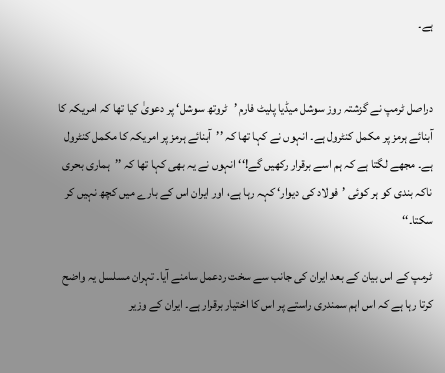ہے۔


دراصل ٹرمپ نے گزشتہ روز سوشل میڈیا پلیٹ فارم ’ٹروتھ سوشل‘ پر دعویٰ کیا تھا کہ امریکہ کا آبنائے ہرمز پر مکمل کنٹرول ہے۔ انہوں نے کہا تھا کہ ’’آبنائے ہرمز پر امریکہ کا مکمل کنٹرول ہے۔ مجھے لگتا ہے کہ ہم اسے برقرار رکھیں گے!‘‘ انہوں نے یہ بھی کہا تھا کہ ’’ہماری بحری ناکہ بندی کو ہر کوئی ’فولاد کی دیوار‘ کہہ رہا ہے، اور ایران اس کے بارے میں کچھ نہیں کر سکتا۔‘‘

ٹرمپ کے اس بیان کے بعد ایران کی جانب سے سخت ردعمل سامنے آیا۔ تہران مسلسل یہ واضح کرتا رہا ہے کہ اس اہم سمندری راستے پر اس کا اختیار برقرار ہے۔ ایران کے وزیر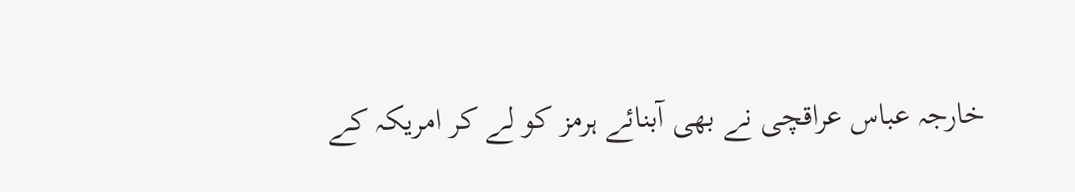خارجہ عباس عراقچی نے بھی آبنائے ہرمز کو لے کر امریکہ کے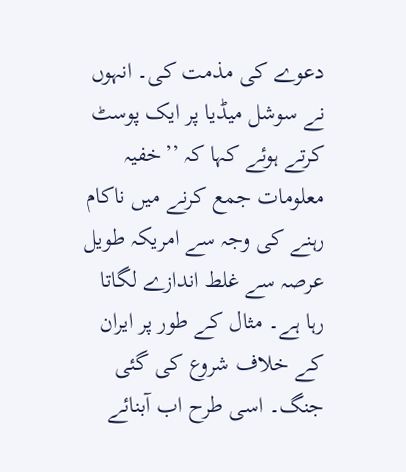دعوے کی مذمت کی۔ انہوں نے سوشل میڈیا پر ایک پوسٹ کرتے ہوئے کہا کہ ’’خفیہ معلومات جمع کرنے میں ناکام رہنے کی وجہ سے امریکہ طویل عرصہ سے غلط اندازے لگاتا رہا ہے۔ مثال کے طور پر ایران کے خلاف شروع کی گئی جنگ۔ اسی طرح اب آبنائے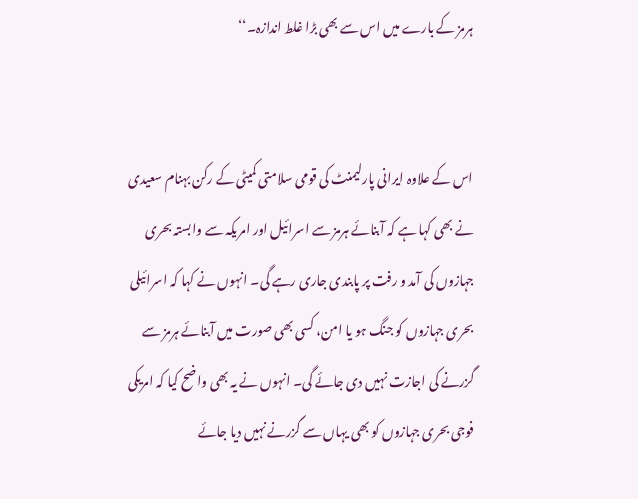ہرمز کے بارے میں اس سے بھی بڑا غلط اندازہ۔‘‘


اس کے علاوہ ایرانی پارلیمنٹ کی قومی سلامتی کمیٹی کے رکن بہنام سعیدی نے بھی کہا ہے کہ آبنائے ہرمز سے اسرائیل اور امریکہ سے وابستہ بحری جہازوں کی آمد و رفت پر پابندی جاری رہے گی۔ انہوں نے کہا کہ اسرائیلی بحری جہازوں کو جنگ ہو یا امن، کسی بھی صورت میں آبنائے ہرمز سے گزرنے کی اجازت نہیں دی جائے گی۔ انہوں نے یہ بھی واضح کیا کہ امریکی فوجی بحری جہازوں کو بھی یہاں سے گزرنے نہیں دیا جائے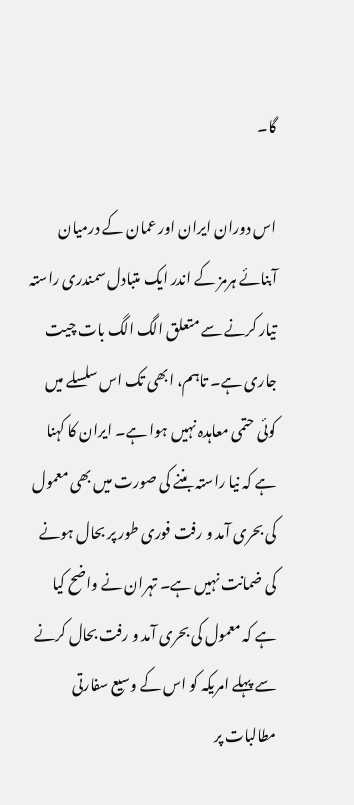گا۔

اس دوران ایران اور عمان کے درمیان آبنائے ہرمز کے اندر ایک متبادل سمندری راستہ تیار کرنے سے متعلق الگ الگ بات چیت جاری ہے۔ تاہم، ابھی تک اس سلسلے میں کوئی حتمی معاہدہ نہیں ہوا ہے۔ ایران کا کہنا ہے کہ نیا راستہ بننے کی صورت میں بھی معمول کی بحری آمد و رفت فوری طور پر بحال ہونے کی ضمانت نہیں ہے۔ تہران نے واضح کیا ہے کہ معمول کی بحری آمد و رفت بحال کرنے سے پہلے امریکہ کو اس کے وسیع سفارتی مطالبات پر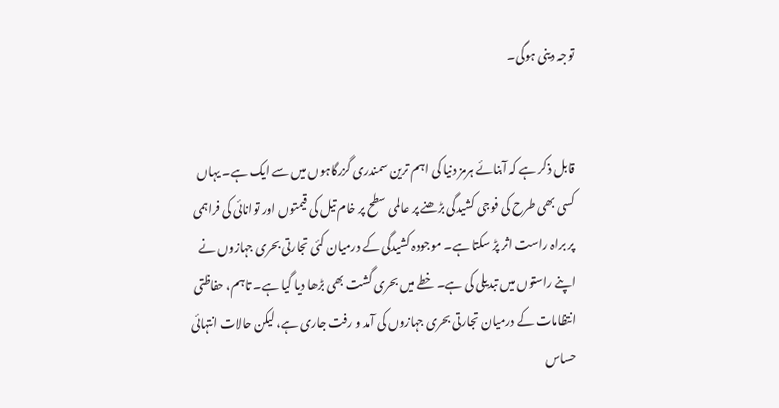توجہ دینی ہوگی۔


قابل ذکر ہے کہ آبنائے ہرمز دنیا کی اہم ترین سمندری گزرگاہوں میں سے ایک ہے۔ یہاں کسی بھی طرح کی فوجی کشیدگی بڑھنے پر عالمی سطح پر خام تیل کی قیمتوں اور توانائی کی فراہمی پر براہ راست اثر پڑ سکتا ہے۔ موجودہ کشیدگی کے درمیان کئی تجارتی بحری جہازوں نے اپنے راستوں میں تبدیلی کی ہے۔ خطے میں بحری گشت بھی بڑھا دیا گیا ہے۔ تاہم، حفاظتی انتظامات کے درمیان تجارتی بحری جہازوں کی آمد و رفت جاری ہے، لیکن حالات انتہائی حساس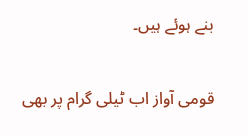بنے ہوئے ہیں۔

قومی آواز اب ٹیلی گرام پر بھی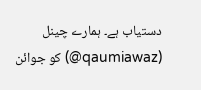دستیاب ہے۔ ہمارے چینل (qaumiawaz@) کو جوائن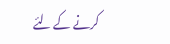کرنے کے لئے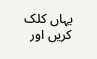یہاں کلک کریں اور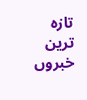تازہ ترین خبروں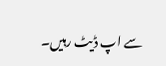سے اپ ڈیٹ رہیں۔